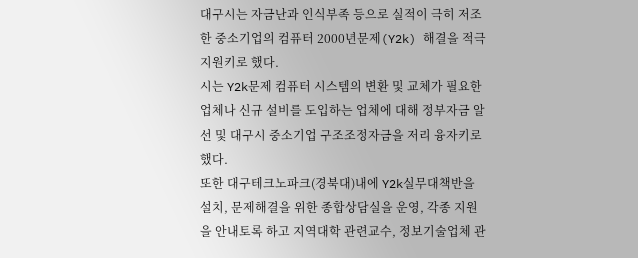대구시는 자금난과 인식부족 등으로 실적이 극히 저조한 중소기업의 컴퓨터 2000년문제(Y2k) 해결을 적극 지원키로 했다.
시는 Y2k문제 컴퓨터 시스템의 변환 및 교체가 필요한 업체나 신규 설비를 도입하는 업체에 대해 정부자금 알선 및 대구시 중소기업 구조조정자금을 저리 융자키로 했다.
또한 대구테크노파크(경북대)내에 Y2k실무대책반을 설치, 문제해결을 위한 종합상담실을 운영, 각종 지원을 안내토록 하고 지역대학 관련교수, 정보기술업체 관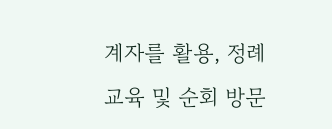계자를 활용, 정례교육 및 순회 방문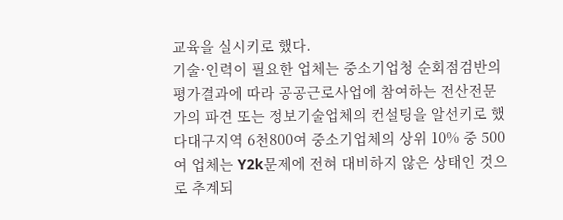교육을 실시키로 했다.
기술·인력이 필요한 업체는 중소기업청 순회점검반의 평가결과에 따라 공공근로사업에 참여하는 전산전문가의 파견 또는 정보기술업체의 컨설팅을 알선키로 했다대구지역 6천800여 중소기업체의 상위 10% 중 500여 업체는 Y2k문제에 전혀 대비하지 않은 상태인 것으로 추계되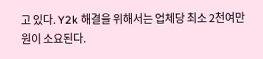고 있다. Y2k 해결을 위해서는 업체당 최소 2천여만원이 소요된다.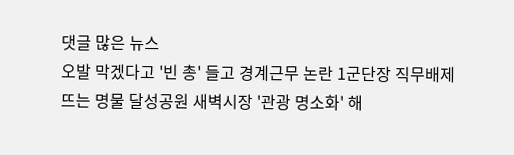댓글 많은 뉴스
오발 막겠다고 '빈 총' 들고 경계근무 논란 1군단장 직무배제
뜨는 명물 달성공원 새벽시장 '관광 명소화' 해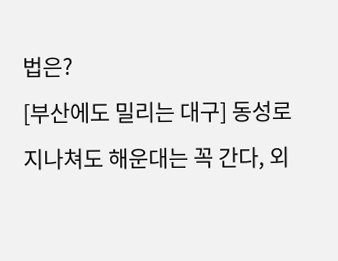법은?
[부산에도 밀리는 대구] 동성로 지나쳐도 해운대는 꼭 간다, 외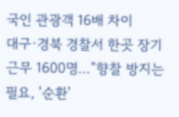국인 관광객 16배 차이
대구·경북 경찰서 한곳 장기 근무 1600명…"향찰 방지는 필요, '순환'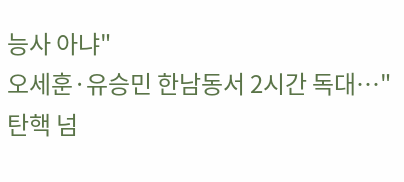능사 아냐"
오세훈·유승민 한남동서 2시간 독대…"탄핵 넘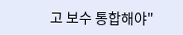고 보수 통합해야"